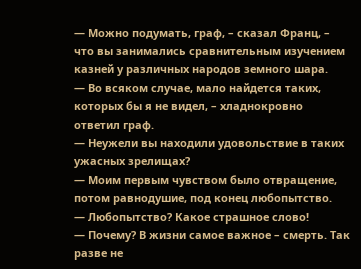— Можно подумать, граф, – сказал Франц, – что вы занимались сравнительным изучением казней у различных народов земного шара.
— Во всяком случае, мало найдется таких, которых бы я не видел, – хладнокровно ответил граф.
— Неужели вы находили удовольствие в таких ужасных зрелищах?
— Моим первым чувством было отвращение, потом равнодушие, под конец любопытство.
— Любопытство? Какое страшное слово!
— Почему? В жизни самое важное – смерть. Так разве не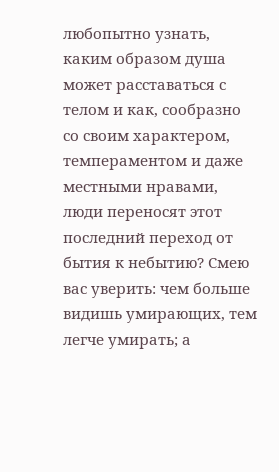любопытно узнать, каким образом душа может расставаться с телом и как, сообразно со своим характером, темпераментом и даже местными нравами, люди переносят этот последний переход от бытия к небытию? Смею вас уверить: чем больше видишь умирающих, тем легче умирать; а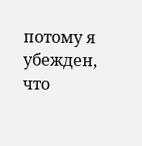потому я убежден, что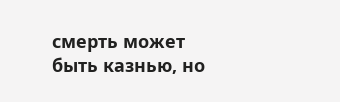смерть может быть казнью, но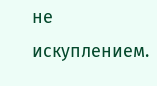не искуплением.